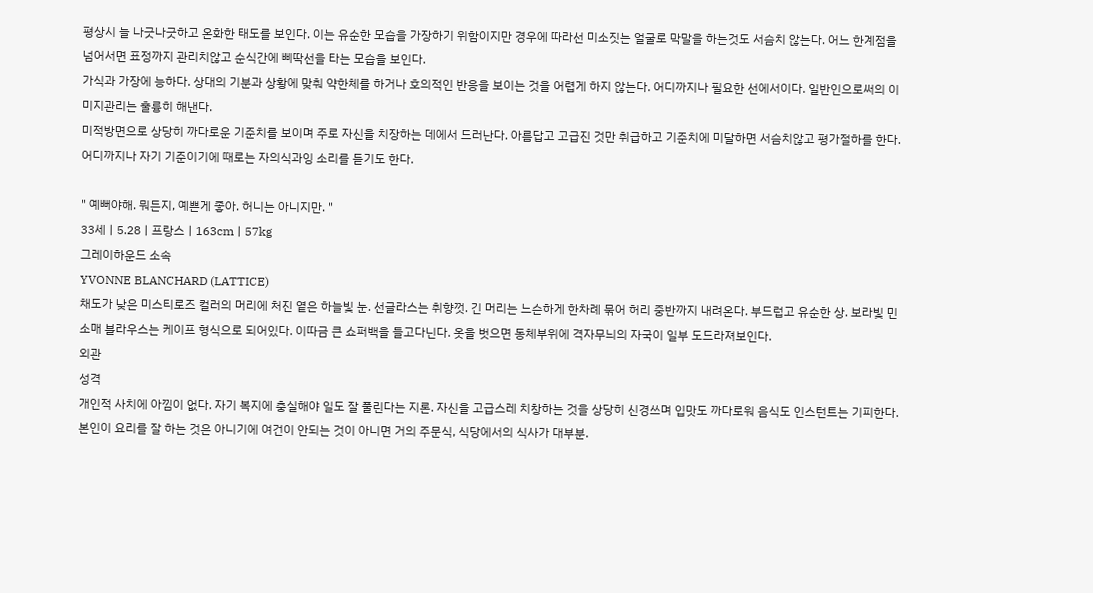평상시 늘 나긋나긋하고 온화한 태도를 보인다. 이는 유순한 모습을 가장하기 위함이지만 경우에 따라선 미소짓는 얼굴로 막말을 하는것도 서슴치 않는다. 어느 한계점을 넘어서면 표정까지 관리치않고 순식간에 삐딱선을 타는 모습을 보인다.
가식과 가장에 능하다. 상대의 기분과 상황에 맞춰 약한체를 하거나 호의적인 반응을 보이는 것을 어렵게 하지 않는다. 어디까지나 필요한 선에서이다. 일반인으로써의 이미지관리는 훌륭히 해낸다.
미적방면으로 상당히 까다로운 기준치를 보이며 주로 자신을 치장하는 데에서 드러난다. 아름답고 고급진 것만 취급하고 기준치에 미달하면 서슴치않고 평가절하를 한다. 어디까지나 자기 기준이기에 때로는 자의식과잉 소리를 듣기도 한다.

" 예뻐야해. 뭐든지, 예쁜게 좋아. 허니는 아니지만. "
33세ㅣ5.28ㅣ프랑스ㅣ163cmㅣ57kg
그레이하운드 소속
YVONNE BLANCHARD (LATTICE)
채도가 낮은 미스티로즈 컬러의 머리에 처진 옅은 하늘빛 눈. 선글라스는 취향껏. 긴 머리는 느슨하게 한차례 묶어 허리 중반까지 내려온다. 부드럽고 유순한 상. 보라빛 민소매 블라우스는 케이프 형식으로 되어있다. 이따금 큰 쇼퍼백을 들고다닌다. 옷을 벗으면 동체부위에 격자무늬의 자국이 일부 도드라져보인다.
외관
성격
개인적 사치에 아낌이 없다. 자기 복지에 충실해야 일도 잘 풀린다는 지론. 자신을 고급스레 치창하는 것을 상당히 신경쓰며 입맛도 까다로워 음식도 인스턴트는 기피한다. 본인이 요리를 잘 하는 것은 아니기에 여건이 안되는 것이 아니면 거의 주문식, 식당에서의 식사가 대부분.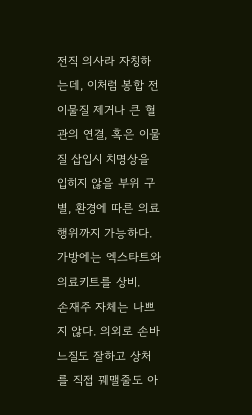전직 의사라 자칭하는데, 이처럼 봉합 전 이물질 제거나 큰 혈관의 연결, 혹은 이물질 삽입시 치명상을 입히지 않을 부위 구별, 환경에 따른 의료행위까지 가능하다. 가방에는 엑스타트와 의료키트를 상비.
손재주 자체는 나쁘지 않다. 의외로 손바느질도 잘하고 상처를 직접 꿰맬줄도 아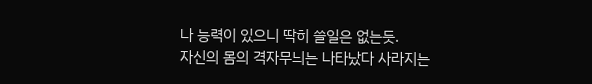나 능력이 있으니 딱히 쓸일은 없는듯.
자신의 몸의 격자무늬는 나타났다 사라지는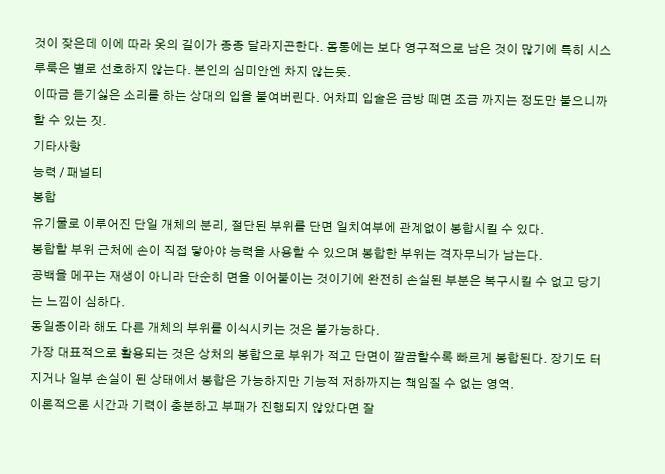것이 잦은데 이에 따라 옷의 길이가 종종 달라지곤한다. 몸통에는 보다 영구적으로 남은 것이 많기에 특히 시스루룩은 별로 선호하지 않는다. 본인의 심미안엔 차지 않는듯.
이따금 듣기싫은 소리를 하는 상대의 입을 붙여버린다. 어차피 입술은 금방 떼면 조금 까지는 정도만 붙으니까 할 수 있는 짓.
기타사항
능력 / 패널티
봉합
유기물로 이루어진 단일 개체의 분리, 절단된 부위를 단면 일치여부에 관계없이 봉합시킬 수 있다.
봉합할 부위 근처에 손이 직접 닿아야 능력을 사용할 수 있으며 봉합한 부위는 격자무늬가 남는다.
공백을 메꾸는 재생이 아니라 단순히 면을 이어붙이는 것이기에 완전히 손실된 부분은 복구시킬 수 없고 당기는 느낌이 심하다.
동일종이라 해도 다른 개체의 부위를 이식시키는 것은 불가능하다.
가장 대표적으로 활용되는 것은 상처의 봉합으로 부위가 적고 단면이 깔끔할수록 빠르게 봉합된다. 장기도 터지거나 일부 손실이 된 상태에서 봉합은 가능하지만 기능적 저하까지는 책임질 수 없는 영역.
이론적으론 시간과 기력이 충분하고 부패가 진행되지 않았다면 잘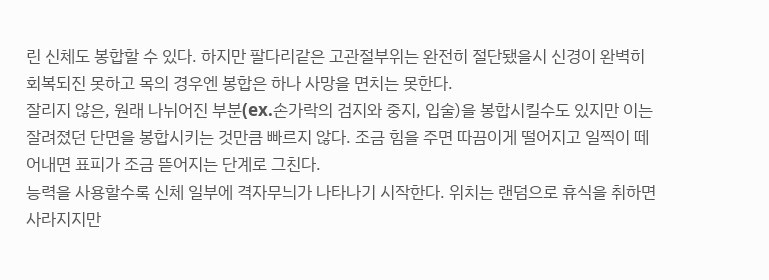린 신체도 봉합할 수 있다. 하지만 팔다리같은 고관절부위는 완전히 절단됐을시 신경이 완벽히 회복되진 못하고 목의 경우엔 봉합은 하나 사망을 면치는 못한다.
잘리지 않은, 원래 나뉘어진 부분(ex.손가락의 검지와 중지, 입술)을 봉합시킬수도 있지만 이는 잘려졌던 단면을 봉합시키는 것만큼 빠르지 않다. 조금 힘을 주면 따끔이게 떨어지고 일찍이 떼어내면 표피가 조금 뜯어지는 단계로 그친다.
능력을 사용할수록 신체 일부에 격자무늬가 나타나기 시작한다. 위치는 랜덤으로 휴식을 취하면 사라지지만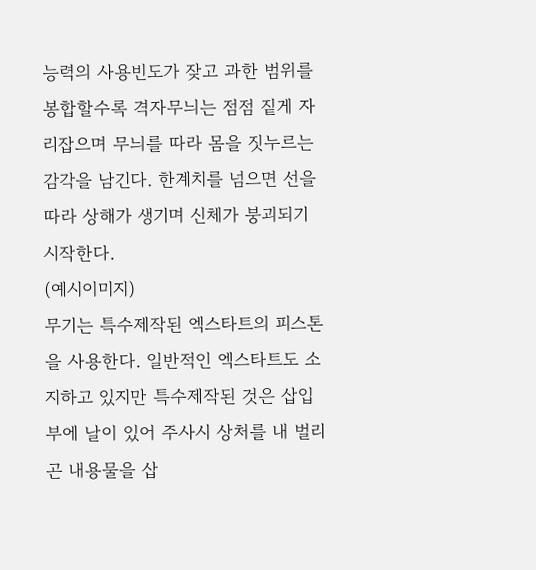능력의 사용빈도가 잦고 과한 범위를 봉합할수록 격자무늬는 점점 짙게 자리잡으며 무늬를 따라 몸을 짓누르는 감각을 남긴다. 한계치를 넘으면 선을 따라 상해가 생기며 신체가 붕괴되기 시작한다.
(예시이미지)
무기는 특수제작된 엑스타트의 피스톤을 사용한다. 일반적인 엑스타트도 소지하고 있지만 특수제작된 것은 삽입부에 날이 있어 주사시 상처를 내 벌리곤 내용물을 삽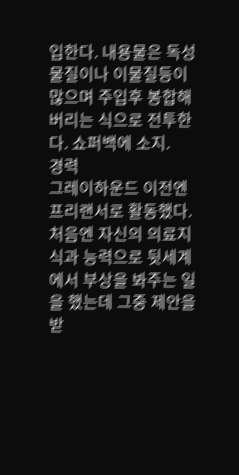입한다. 내용물은 독성물질이나 이물질등이 많으며 주입후 봉합해버리는 식으로 전투한다. 쇼퍼백에 소지.
경력
그레이하운드 이전엔 프리랜서로 활동했다.
처음엔 자신의 의료지식과 능력으로 뒷세계에서 부상을 봐주는 일을 했는데 그중 제안을 받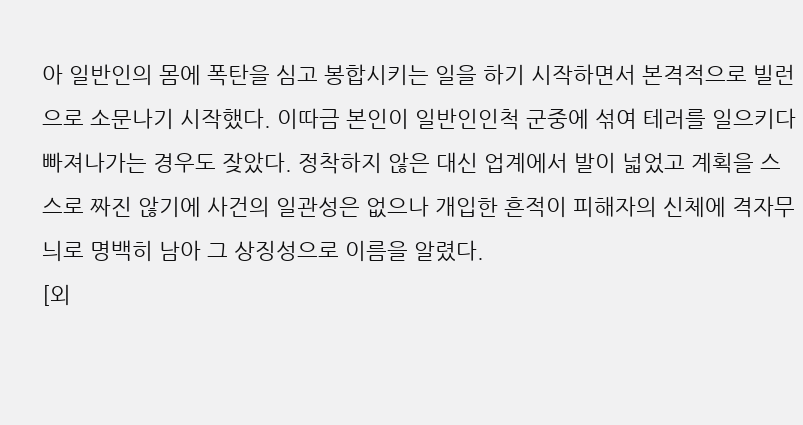아 일반인의 몸에 폭탄을 심고 봉합시키는 일을 하기 시작하면서 본격적으로 빌런으로 소문나기 시작했다. 이따금 본인이 일반인인척 군중에 섞여 테러를 일으키다 빠져나가는 경우도 잦았다. 정착하지 않은 대신 업계에서 발이 넓었고 계획을 스스로 짜진 않기에 사건의 일관성은 없으나 개입한 흔적이 피해자의 신체에 격자무늬로 명백히 남아 그 상징성으로 이름을 알렸다.
[외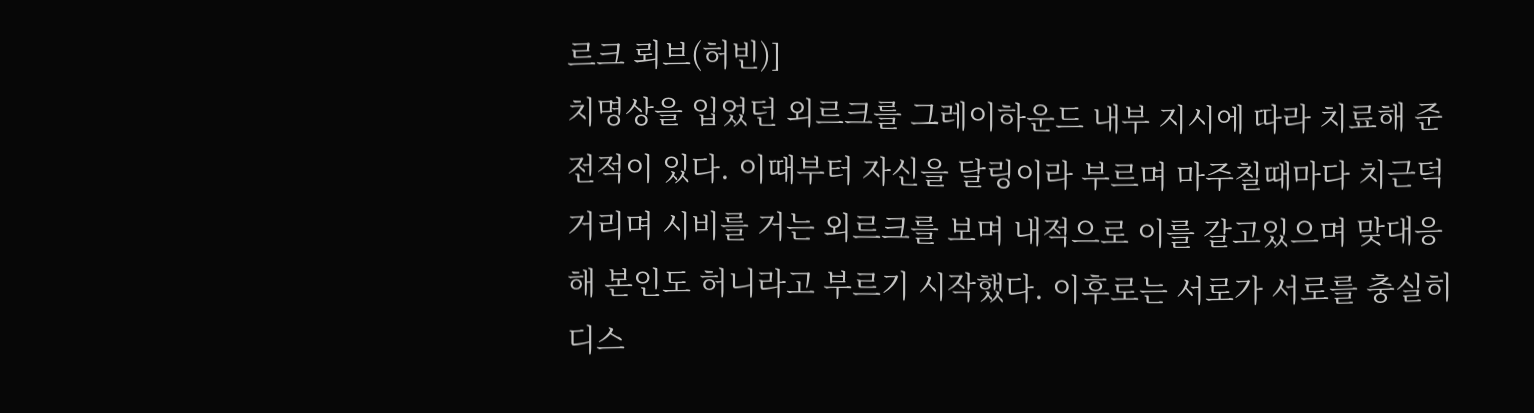르크 뢰브(허빈)]
치명상을 입었던 외르크를 그레이하운드 내부 지시에 따라 치료해 준 전적이 있다. 이때부터 자신을 달링이라 부르며 마주칠때마다 치근덕거리며 시비를 거는 외르크를 보며 내적으로 이를 갈고있으며 맞대응해 본인도 허니라고 부르기 시작했다. 이후로는 서로가 서로를 충실히 디스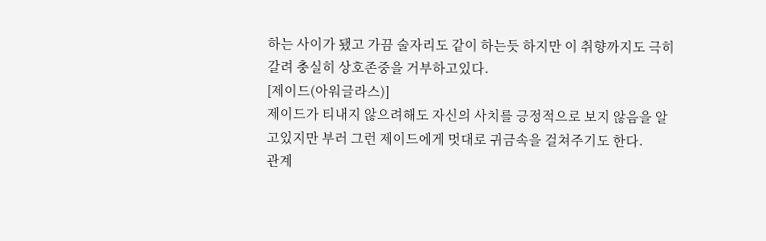하는 사이가 됐고 가끔 술자리도 같이 하는듯 하지만 이 취향까지도 극히 갈려 충실히 상호존중을 거부하고있다.
[제이드(아워글라스)]
제이드가 티내지 않으려해도 자신의 사치를 긍정적으로 보지 않음을 알고있지만 부러 그런 제이드에게 멋대로 귀금속을 걸쳐주기도 한다.
관계